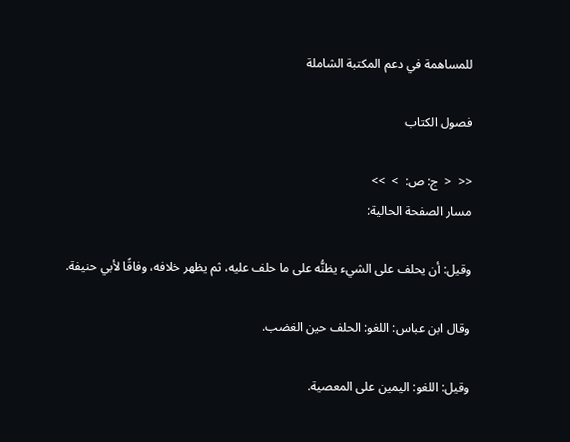للمساهمة في دعم المكتبة الشاملة

فصول الكتاب

<<  <  ج: ص:  >  >>
مسار الصفحة الحالية:

وقيل: أن يحلف على الشيء يظنُّه على ما حلف عليه، ثم يظهر خلافه، وفاقًا لأبي حنيفة.

وقال ابن عباس: اللغو: الحلف حين الغضب.

وقيل: اللغو: اليمين على المعصية.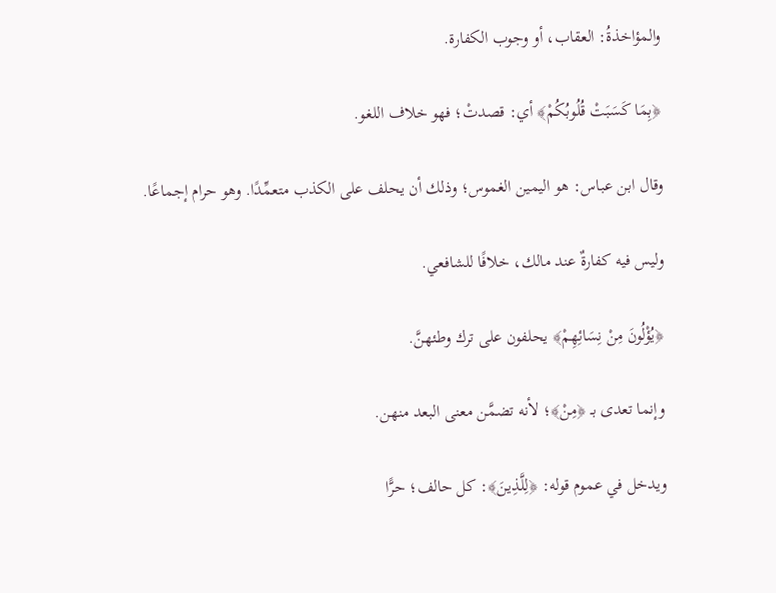والمؤاخذةُ: العقاب، أو وجوب الكفارة.

﴿بِمَا كَسَبَتْ قُلُوبُكُمْ﴾ أي: قصدتْ؛ فهو خلاف اللغو.

وقال ابن عباس: هو اليمين الغموس؛ وذلك أن يحلف على الكذب متعمِّدًا. وهو حرام إجماعًا.

وليس فيه كفارةٌ عند مالك، خلافًا للشافعي.

﴿يُؤْلُونَ مِنْ نِسَائِهِمْ﴾ يحلفون على ترك وطئهنَّ.

وإنما تعدى بـ ﴿مِنْ﴾؛ لأنه تضمَّن معنى البعد منهن.

ويدخل في عموم قوله: ﴿لِلَّذِينَ﴾: كل حالف؛ حرًّا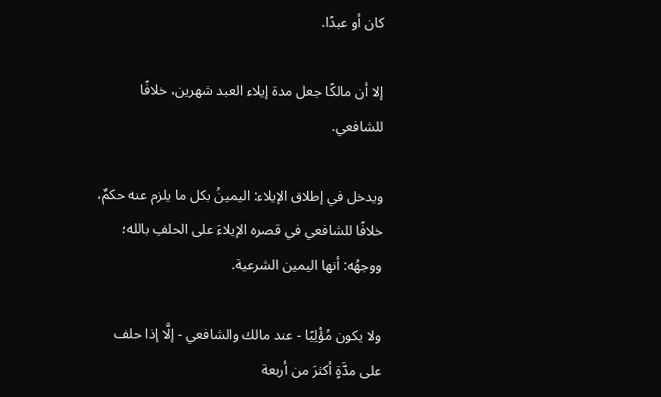كان أو عبدًا.

إلا أن مالكًا جعل مدة إيلاء العبد شهرين، خلافًا للشافعي.

ويدخل في إطلاق الإيلاء: اليمينُ بكل ما يلزم عنه حكمٌ، خلافًا للشافعي في قصره الإيلاءَ على الحلفِ بالله؛ ووجهُه: أنها اليمين الشرعية.

ولا يكون مُؤْلِيًا - عند مالك والشافعي - إلَّا إذا حلف على مدَّةٍ أكثرَ من أربعة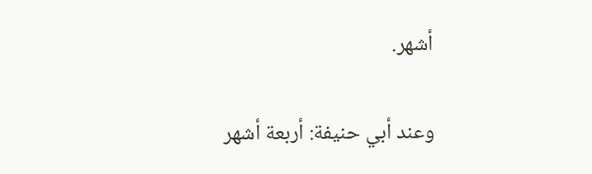أشهر.

وعند أبي حنيفة: أربعة أشهر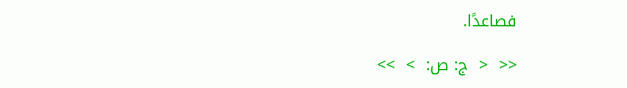فصاعدًا.

<<  <  ج: ص:  >  >>